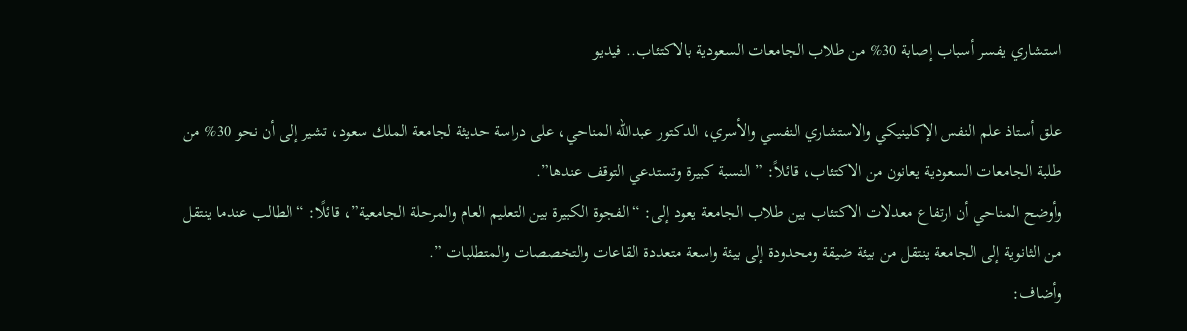استشاري يفسر أسباب إصابة 30% من طلاب الجامعات السعودية بالاكتئاب.. فيديو

علق أستاذ علم النفس الإكلينيكي والاستشاري النفسي والأسري، الدكتور عبدالله المناحي، على دراسة حديثة لجامعة الملك سعود، تشير إلى أن نحو 30% من طلبة الجامعات السعودية يعانون من الاكتئاب، قائلاً: ” النسبة كبيرة وتستدعي التوقف عندها”.
وأوضح المناحي أن ارتفاع معدلات الاكتئاب بين طلاب الجامعة يعود إلى: “الفجوة الكبيرة بين التعليم العام والمرحلة الجامعية”، قائلًا: “الطالب عندما ينتقل من الثانوية إلى الجامعة ينتقل من بيئة ضيقة ومحدودة إلى بيئة واسعة متعددة القاعات والتخصصات والمتطلبات ”.
وأضاف: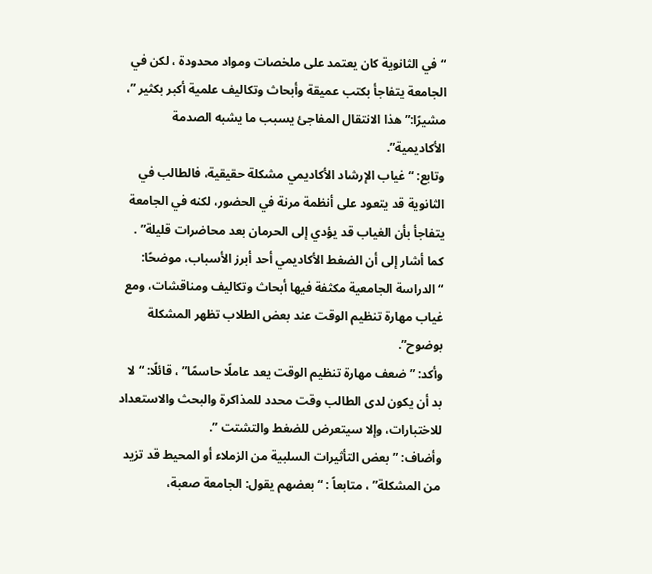“في الثانوية كان يعتمد على ملخصات ومواد محدودة ، لكن في الجامعة يتفاجأ بكتب عميقة وأبحاث وتكاليف علمية أكبر بكثير ”، مشيرًا:” هذا الانتقال المفاجئ يسبب ما يشبه الصدمة الأكاديمية”.
وتابع: “غياب الإرشاد الأكاديمي مشكلة حقيقية، فالطالب في الثانوية قد يتعود على أنظمة مرنة في الحضور، لكنه في الجامعة يتفاجأ بأن الغياب قد يؤدي إلى الحرمان بعد محاضرات قليلة” .
كما أشار إلى أن الضغط الأكاديمي أحد أبرز الأسباب، موضحًا: “الدراسة الجامعية مكثفة فيها أبحاث وتكاليف ومناقشات، ومع غياب مهارة تنظيم الوقت عند بعض الطلاب تظهر المشكلة بوضوح”.
وأكد: ” ضعف مهارة تنظيم الوقت يعد عاملًا حاسمًا” ، قائلًا: “لا بد أن يكون لدى الطالب وقت محدد للمذاكرة والبحث والاستعداد للاختبارات، وإلا سيتعرض للضغط والتشتت ”.
وأضاف: ” بعض التأثيرات السلبية من الزملاء أو المحيط قد تزيد من المشكلة” ، متابعاً : “بعضهم يقول: الجامعة صعبة،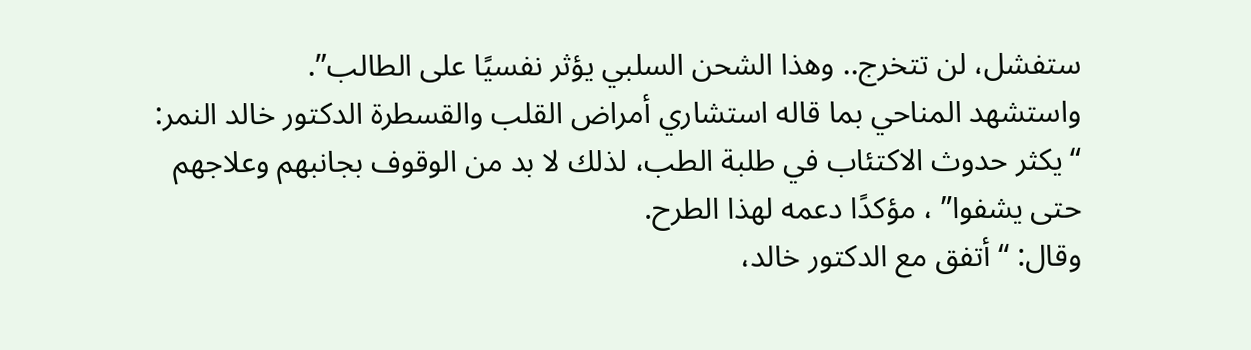ستفشل، لن تتخرج.. وهذا الشحن السلبي يؤثر نفسيًا على الطالب”.
واستشهد المناحي بما قاله استشاري أمراض القلب والقسطرة الدكتور خالد النمر: “يكثر حدوث الاكتئاب في طلبة الطب، لذلك لا بد من الوقوف بجانبهم وعلاجهم حتى يشفوا” ، مؤكدًا دعمه لهذا الطرح.
وقال: “أتفق مع الدكتور خالد،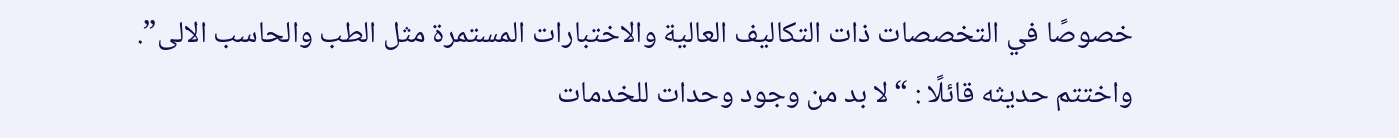خصوصًا في التخصصات ذات التكاليف العالية والاختبارات المستمرة مثل الطب والحاسب الالى”.
واختتم حديثه قائلًا : “لا بد من وجود وحدات للخدمات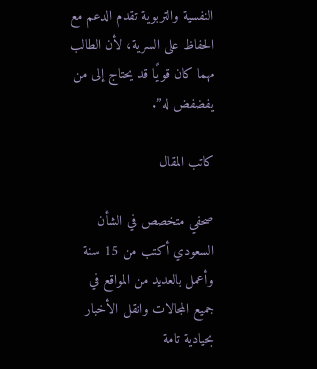النفسية والتربوية تقدم الدعم مع الحفاظ على السرية، لأن الطالب مهما كان قويًا قد يحتاج إلى من يفضفض له”.

كاتب المقال

صحفي متخصص في الشأن السعودي أكتب من 15 سنة وأعمل بالعديد من المواقع في جميع المجالات وانقل الأخبار بحيادية تامة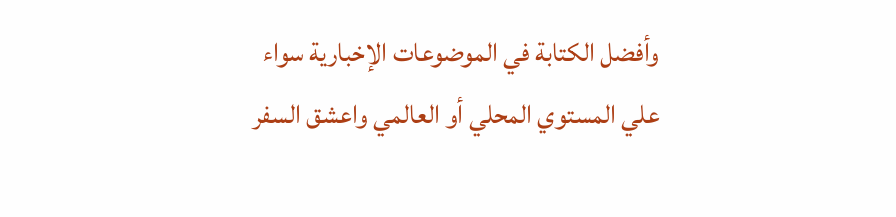وأفضل الكتابة في الموضوعات الإخبارية سواء علي المستوي المحلي أو العالمي واعشق السفر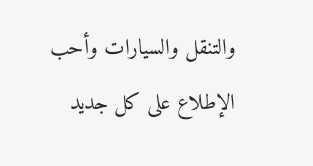والتنقل والسيارات وأحب الإطلاع على كل جديد